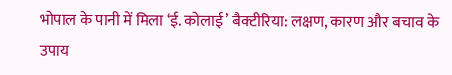भोपाल के पानी में मिला ‘ई. कोलाई’ बैक्टीरिया: लक्षण, कारण और बचाव के उपाय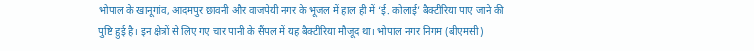भोपाल के खानूगांव, आदमपुर छावनी और वाजपेयी नगर के भूजल में हाल ही में ‘ई. कोलाई’ बैक्टीरिया पाए जाने की पुष्टि हुई है। इन क्षेत्रों से लिए गए चार पानी के सैंपल में यह बैक्टीरिया मौजूद था। भोपाल नगर निगम (बीएमसी)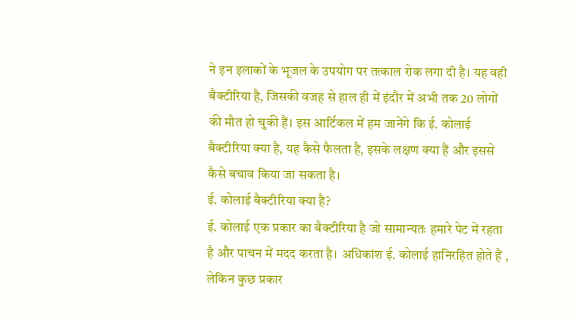ने इन इलाकों के भूजल के उपयोग पर तत्काल रोक लगा दी है। यह वही बैक्टीरिया है, जिसकी वजह से हाल ही में इंदौर में अभी तक 20 लोगों की मौत हो चुकी हैं। इस आर्टिकल में हम जानेंगे कि ई. कोलाई बैक्टीरिया क्या है, यह कैसे फैलता है, इसके लक्षण क्या हैं और इससे कैसे बचाव किया जा सकता है।
ई. कोलाई बैक्टीरिया क्या है?
ई. कोलाई एक प्रकार का बैक्टीरिया है जो सामान्यतः हमारे पेट में रहता है और पाचन में मदद करता है। अधिकांश ई. कोलाई हानिरहित होते हैं , लेकिन कुछ प्रकार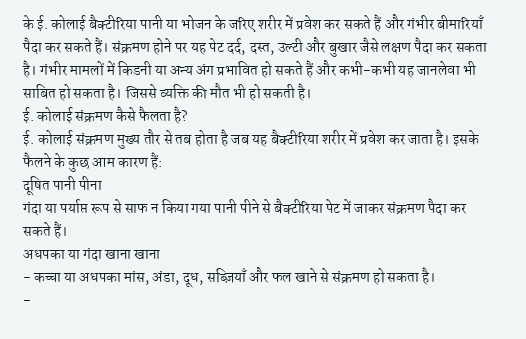के ई. कोलाई बैक्टीरिया पानी या भोजन के जरिए शरीर में प्रवेश कर सकते हैं और गंभीर बीमारियाँ पैदा कर सकते हैं। संक्रमण होने पर यह पेट दर्द, दस्त, उल्टी और बुखार जैसे लक्षण पैदा कर सकता है। गंभीर मामलों में किडनी या अन्य अंग प्रभावित हो सकते हैं और कभी-कभी यह जानलेवा भी साबित हो सकता है। जिससे व्यक्ति की मौत भी हो सकती है।
ई. कोलाई संक्रमण कैसे फैलता है?
ई. कोलाई संक्रमण मुख्य तौर से तब होता है जब यह बैक्टीरिया शरीर में प्रवेश कर जाता है। इसके फैलने के कुछ आम कारण हैं:
दूषित पानी पीना
गंदा या पर्याप्त रूप से साफ न किया गया पानी पीने से बैक्टीरिया पेट में जाकर संक्रमण पैदा कर सकते हैं।
अधपका या गंदा खाना खाना
- कच्चा या अधपका मांस, अंडा, दूध, सब्ज़ियाँ और फल खाने से संक्रमण हो सकता है।
-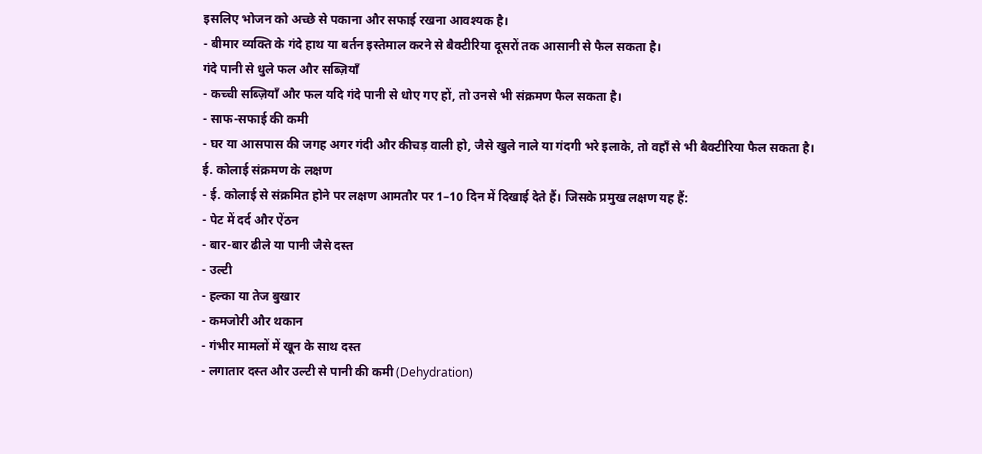इसलिए भोजन को अच्छे से पकाना और सफाई रखना आवश्यक है।
- बीमार व्यक्ति के गंदे हाथ या बर्तन इस्तेमाल करने से बैक्टीरिया दूसरों तक आसानी से फैल सकता है।
गंदे पानी से धुले फल और सब्ज़ियाँ
- कच्ची सब्ज़ियाँ और फल यदि गंदे पानी से धोए गए हों, तो उनसे भी संक्रमण फैल सकता है।
- साफ-सफाई की कमी
- घर या आसपास की जगह अगर गंदी और कीचड़ वाली हो, जैसे खुले नाले या गंदगी भरे इलाके, तो वहाँ से भी बैक्टीरिया फैल सकता है।
ई. कोलाई संक्रमण के लक्षण
- ई. कोलाई से संक्रमित होने पर लक्षण आमतौर पर 1–10 दिन में दिखाई देते हैं। जिसके प्रमुख लक्षण यह हैं:
- पेट में दर्द और ऐंठन
- बार-बार ढीले या पानी जैसे दस्त
- उल्टी
- हल्का या तेज बुखार
- कमजोरी और थकान
- गंभीर मामलों में खून के साथ दस्त
- लगातार दस्त और उल्टी से पानी की कमी (Dehydration)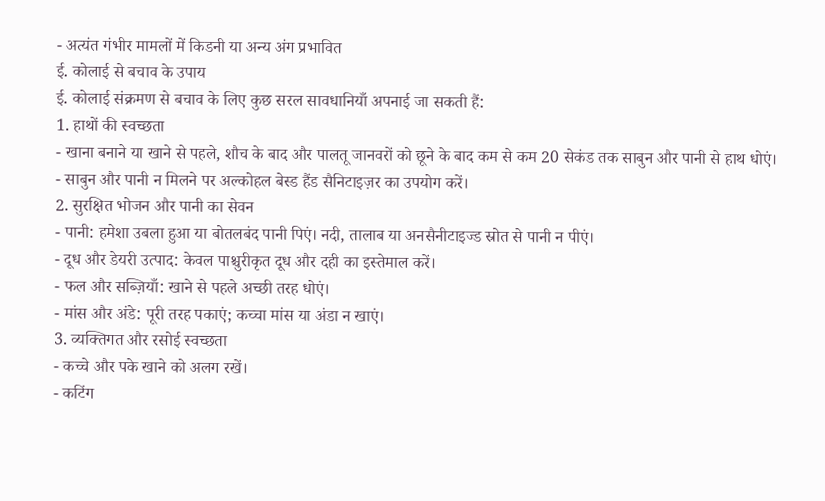- अत्यंत गंभीर मामलों में किडनी या अन्य अंग प्रभावित
ई. कोलाई से बचाव के उपाय
ई. कोलाई संक्रमण से बचाव के लिए कुछ सरल सावधानियाँ अपनाई जा सकती हैं:
1. हाथों की स्वच्छता
- खाना बनाने या खाने से पहले, शौच के बाद और पालतू जानवरों को छूने के बाद कम से कम 20 सेकंड तक साबुन और पानी से हाथ धोएं।
- साबुन और पानी न मिलने पर अल्कोहल बेस्ड हैंड सैनिटाइज़र का उपयोग करें।
2. सुरक्षित भोजन और पानी का सेवन
- पानी: हमेशा उबला हुआ या बोतलबंद पानी पिएं। नदी, तालाब या अनसैनीटाइज्ड स्रोत से पानी न पीएं।
- दूध और डेयरी उत्पाद: केवल पाश्चुरीकृत दूध और दही का इस्तेमाल करें।
- फल और सब्ज़ियाँ: खाने से पहले अच्छी तरह धोएं।
- मांस और अंडे: पूरी तरह पकाएं; कच्चा मांस या अंडा न खाएं।
3. व्यक्तिगत और रसोई स्वच्छता
- कच्चे और पके खाने को अलग रखें।
- कटिंग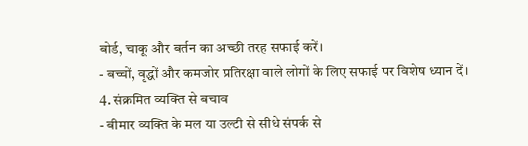बोर्ड, चाकू और बर्तन का अच्छी तरह सफाई करें।
- बच्चों, वृद्धों और कमजोर प्रतिरक्षा वाले लोगों के लिए सफाई पर विशेष ध्यान दें।
4. संक्रमित व्यक्ति से बचाव
- बीमार व्यक्ति के मल या उल्टी से सीधे संपर्क से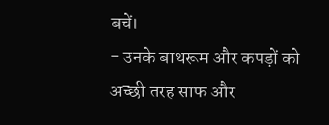बचें।
- उनके बाथरूम और कपड़ों को अच्छी तरह साफ और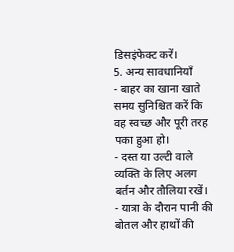डिसइंफेक्ट करें।
5. अन्य सावधानियाँ
- बाहर का खाना खाते समय सुनिश्चित करें कि वह स्वच्छ और पूरी तरह पका हुआ हो।
- दस्त या उल्टी वाले व्यक्ति के लिए अलग बर्तन और तौलिया रखें।
- यात्रा के दौरान पानी की बोतल और हाथों की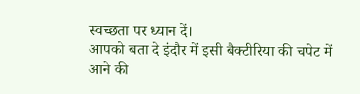स्वच्छता पर ध्यान दें।
आपको बता दे इंदौर में इसी बैक्टीरिया की चपेट में आने की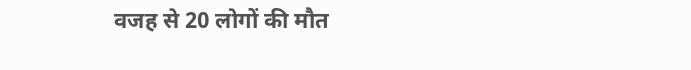वजह से 20 लोगों की मौत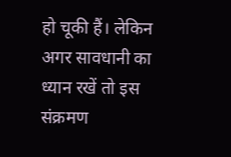हो चूकी हैं। लेकिन अगर सावधानी का ध्यान रखें तो इस संक्रमण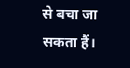से बचा जा सकता हैं।